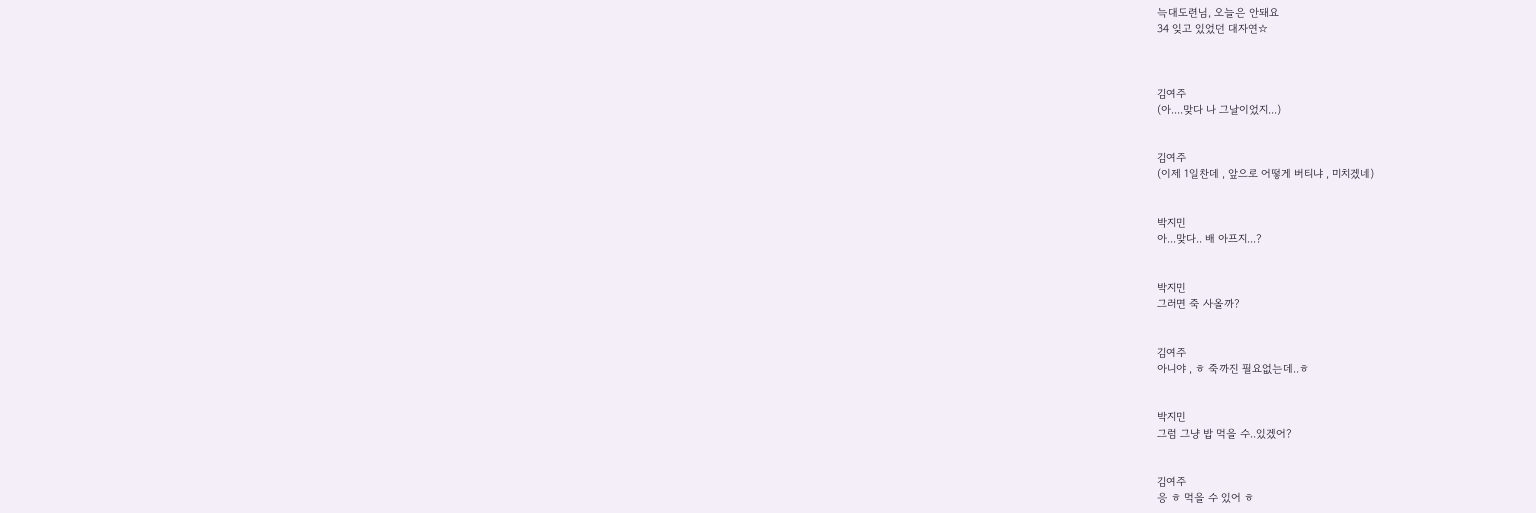늑대도련님, 오늘은 안돼요
34 잊고 있었던 대자연☆



김여주
(아....맞다 나 그날이었지...)


김여주
(이제 1일찬데 , 앞으로 어떻게 버티냐 , 미치겠네)


박지민
아...맞다.. 배 아프지...?


박지민
그러면 죽 사올까?


김여주
아니야 , ㅎ 죽까진 필요없는데..ㅎ


박지민
그럼 그냥 밥 먹을 수..있겠어?


김여주
응 ㅎ 먹을 수 있어 ㅎ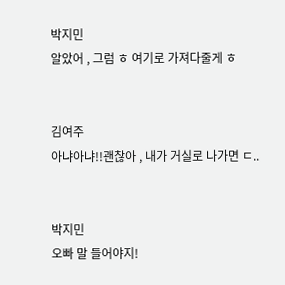박지민
알았어 , 그럼 ㅎ 여기로 가져다줄게 ㅎ


김여주
아냐아냐!!괜찮아 , 내가 거실로 나가면 ㄷ..


박지민
오빠 말 들어야지!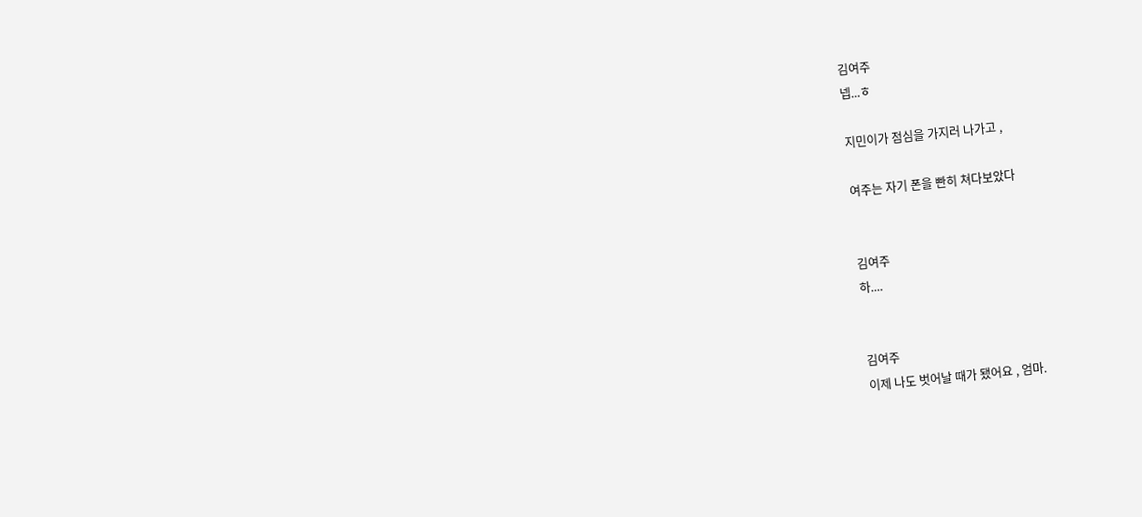김여주
넵...ㅎ

지민이가 점심을 가지러 나가고 ,

여주는 자기 폰을 빤히 쳐다보았다


김여주
하....


김여주
이제 나도 벗어날 때가 됐어요 , 엄마.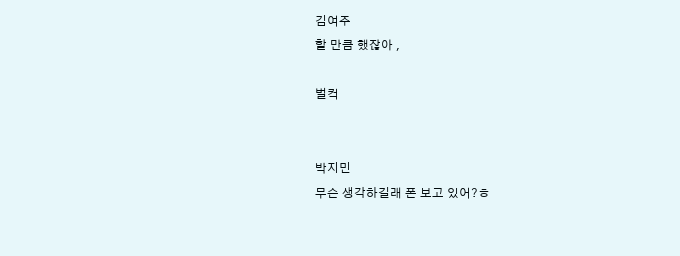김여주
할 만큼 했잖아 ,

벌컥


박지민
무슨 생각하길래 폰 보고 있어?ㅎ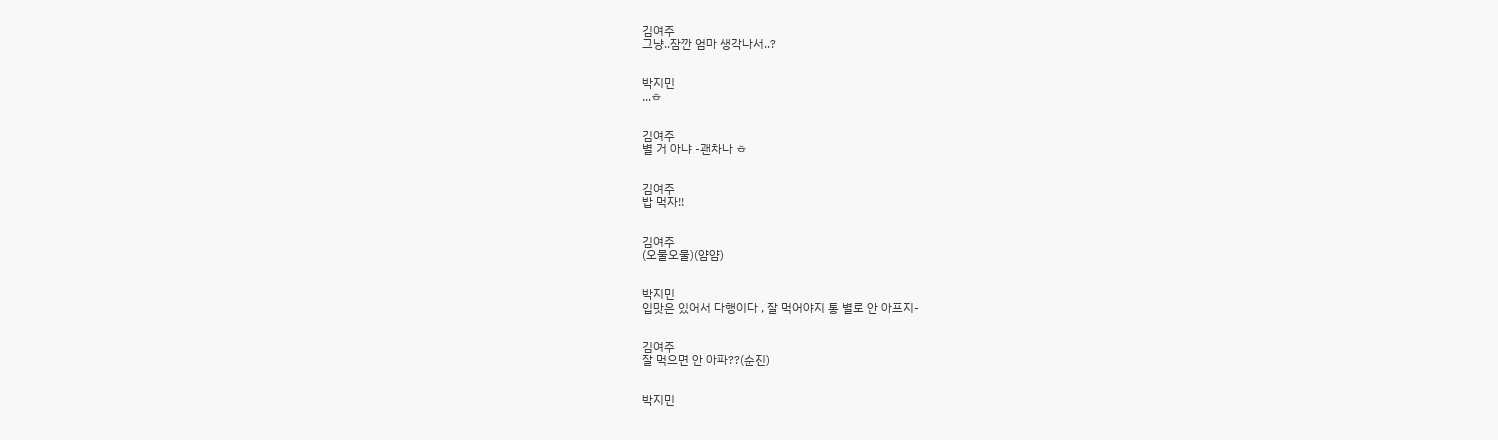김여주
그냥..잠깐 엄마 생각나서..?


박지민
...ㅎ


김여주
별 거 아냐 -괜차나 ㅎ


김여주
밥 먹자!!


김여주
(오물오물)(얌얌)


박지민
입맛은 있어서 다행이다 , 잘 먹어야지 통 별로 안 아프지-


김여주
잘 먹으면 안 아파??(순진)


박지민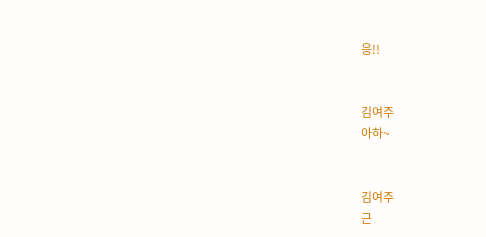응!!


김여주
아하~


김여주
근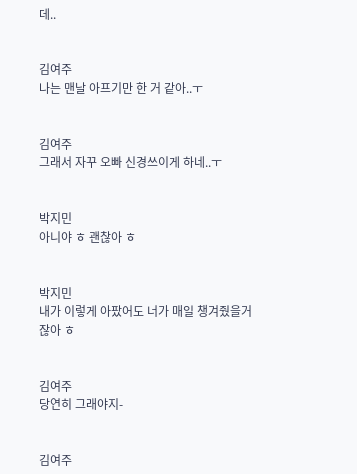데..


김여주
나는 맨날 아프기만 한 거 같아..ㅜ


김여주
그래서 자꾸 오빠 신경쓰이게 하네..ㅜ


박지민
아니야 ㅎ 괜찮아 ㅎ


박지민
내가 이렇게 아팠어도 너가 매일 챙겨줬을거잖아 ㅎ


김여주
당연히 그래야지-


김여주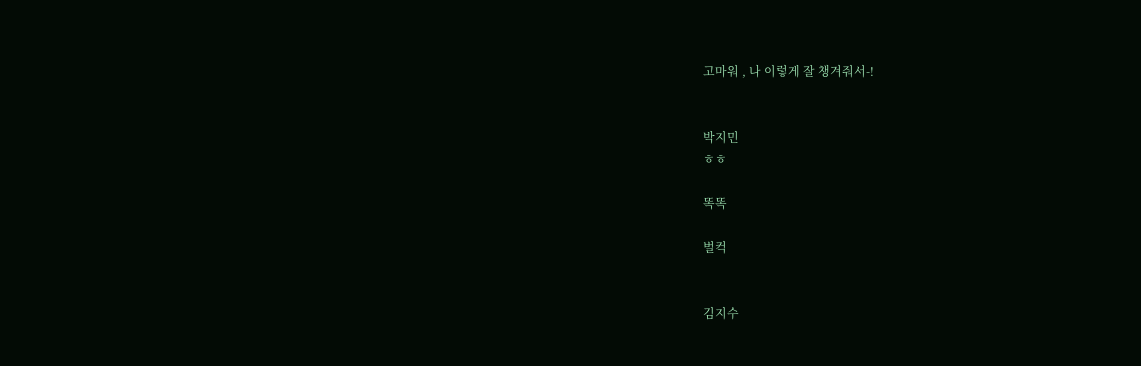고마워 , 나 이렇게 잘 챙겨줘서-!


박지민
ㅎㅎ

똑똑

벌컥


김지수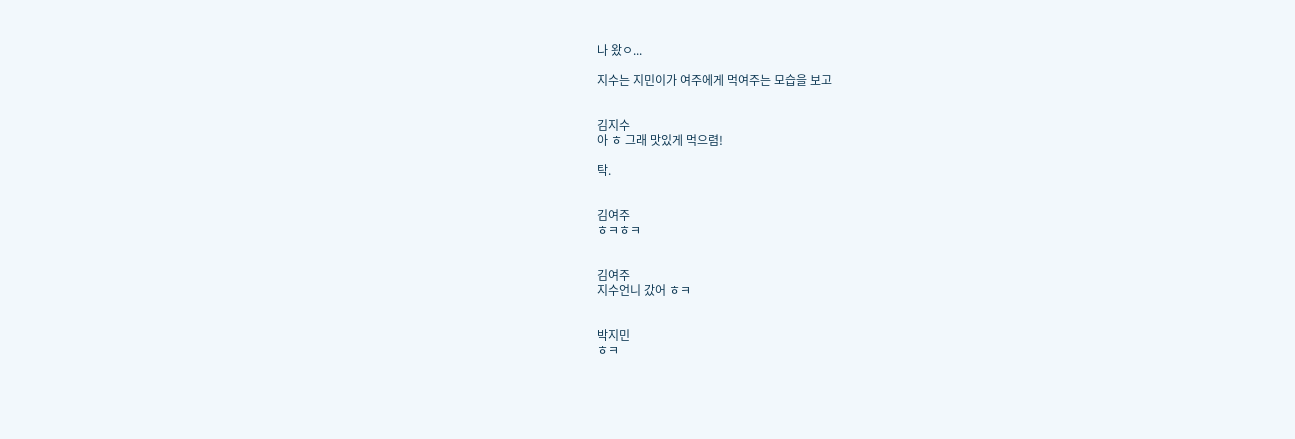나 왔ㅇ...

지수는 지민이가 여주에게 먹여주는 모습을 보고


김지수
아 ㅎ 그래 맛있게 먹으렴!

탁.


김여주
ㅎㅋㅎㅋ


김여주
지수언니 갔어 ㅎㅋ


박지민
ㅎㅋ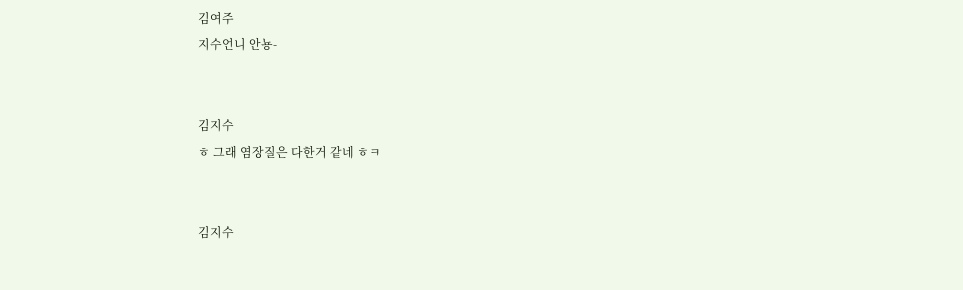김여주
지수언니 안뇽-


김지수
ㅎ 그래 염장질은 다한거 같네 ㅎㅋ


김지수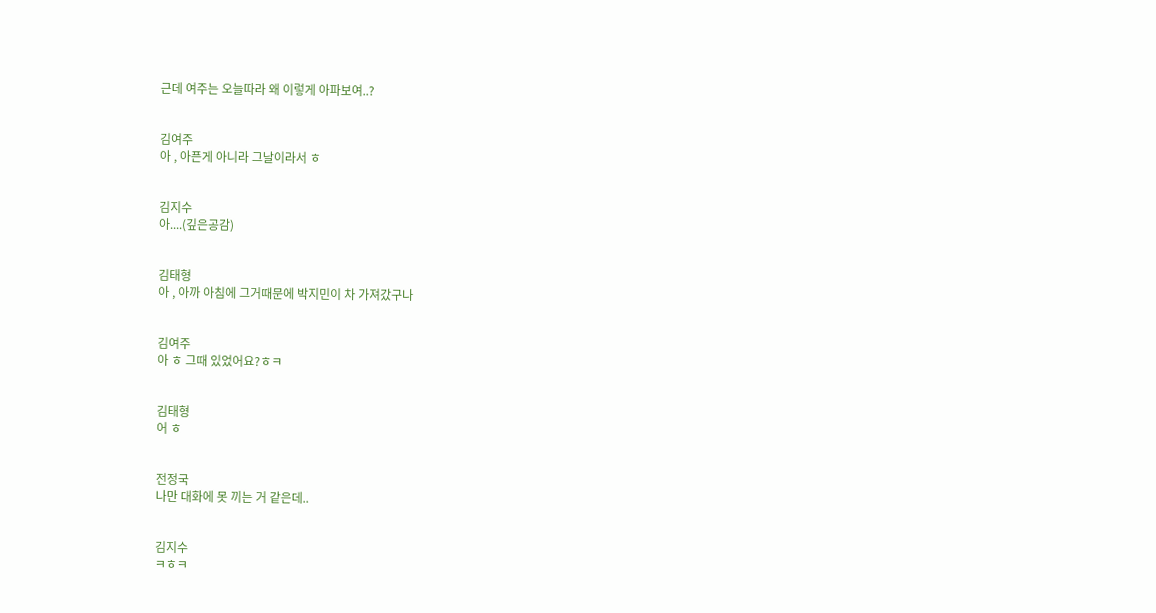근데 여주는 오늘따라 왜 이렇게 아파보여..?


김여주
아 , 아픈게 아니라 그날이라서 ㅎ


김지수
아....(깊은공감)


김태형
아 , 아까 아침에 그거때문에 박지민이 차 가져갔구나


김여주
아 ㅎ 그때 있었어요?ㅎㅋ


김태형
어 ㅎ


전정국
나만 대화에 못 끼는 거 같은데..


김지수
ㅋㅎㅋ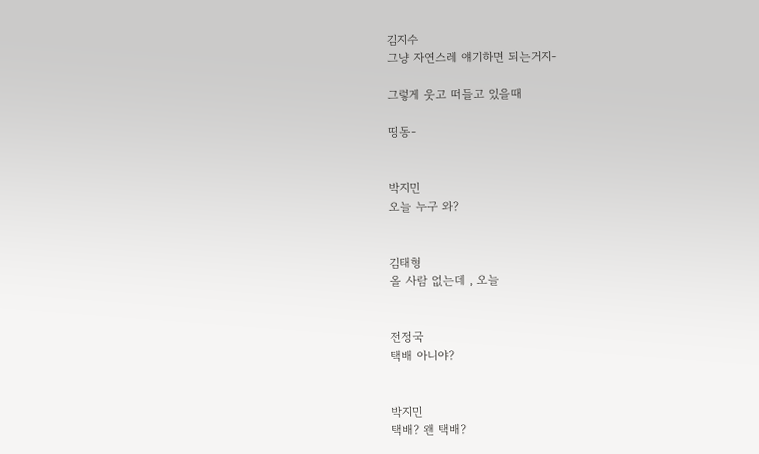김지수
그냥 자연스레 얘기하면 되는거지-

그렇게 웃고 떠들고 있을때

띵동-


박지민
오늘 누구 와?


김태형
올 사람 없는데 , 오늘


전정국
택배 아니야?


박지민
택배? 왠 택배?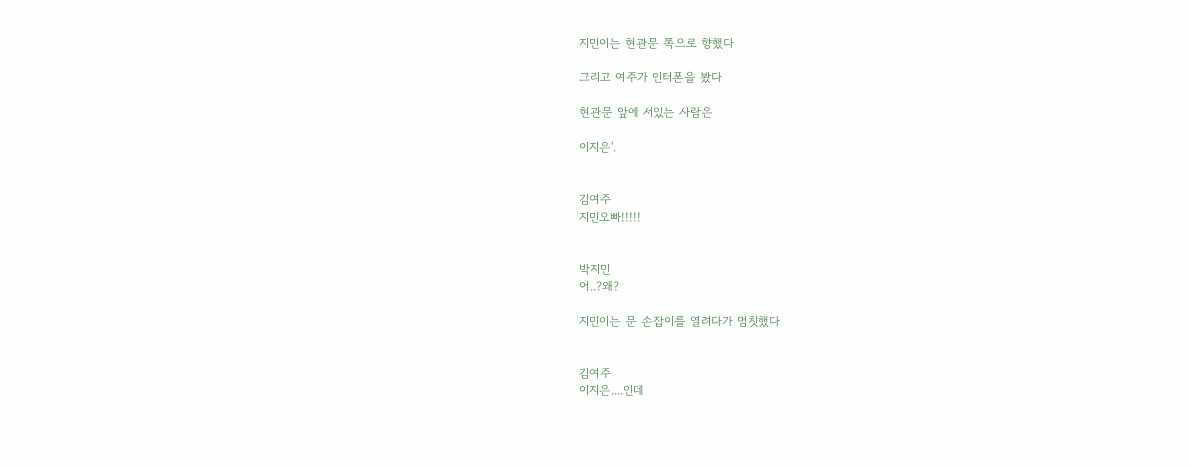지민이는 현관문 쪽으로 향했다

그리고 여주가 인터폰을 봤다

현관문 앞에 서있는 사람은

이지은'.


김여주
지민오빠!!!!!


박지민
어..?왜?

지민이는 문 손잡이를 열려다가 멈칫했다


김여주
이지은....인데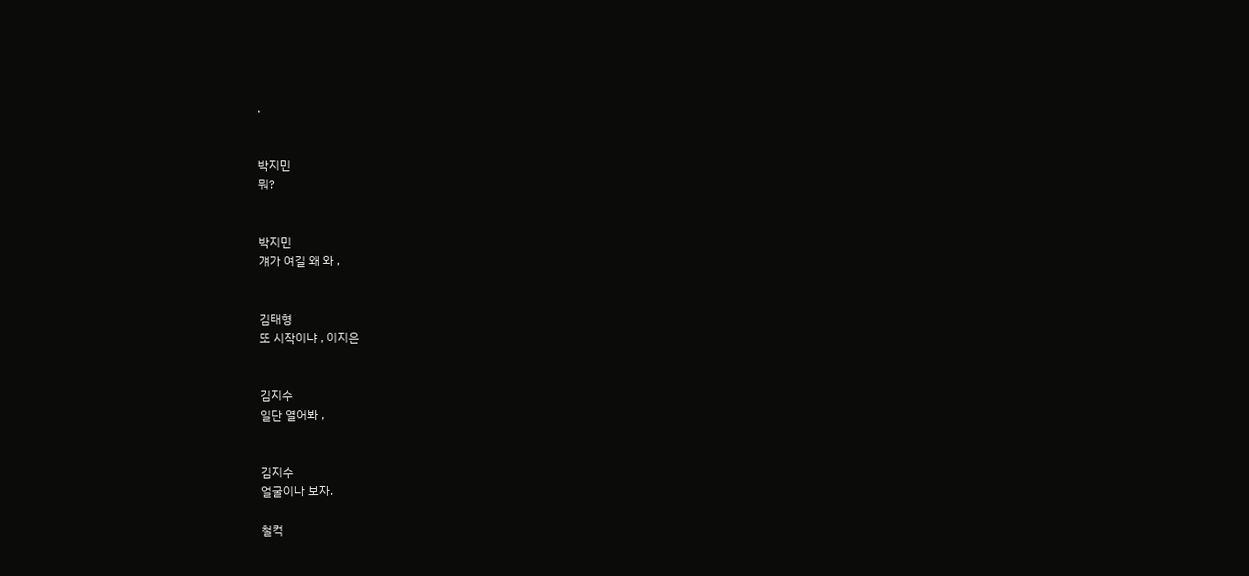.


박지민
뭐?


박지민
걔가 여길 왜 와 ,


김태형
또 시작이냐 , 이지은


김지수
일단 열어봐 ,


김지수
얼굴이나 보자.

철컥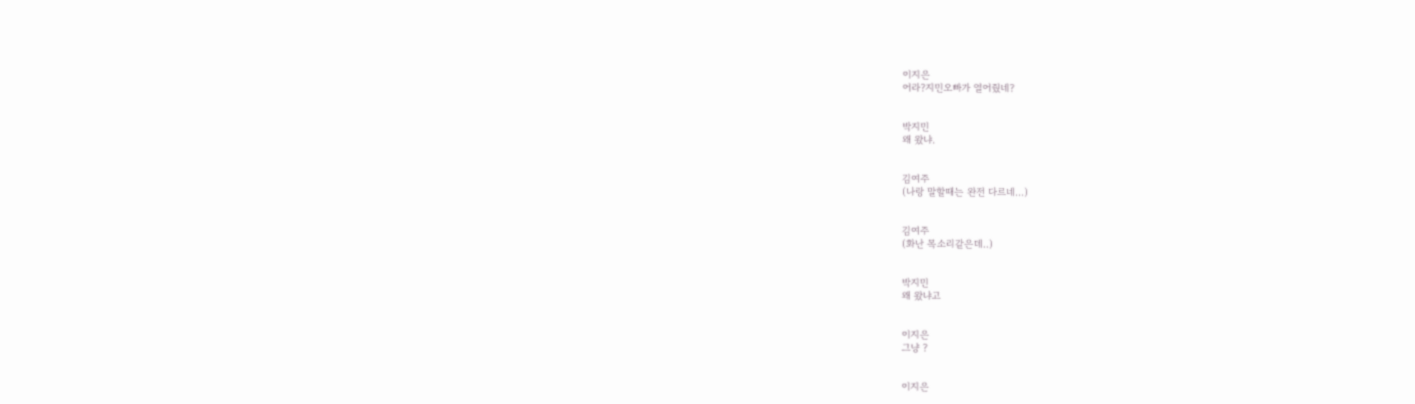이지은
어라?지민오빠가 열어줬네?


박지민
왜 왔냐.


김여주
(나랑 말할때는 완전 다르네...)


김여주
(화난 목소리같은데..)


박지민
왜 왔냐고


이지은
그냥 ?


이지은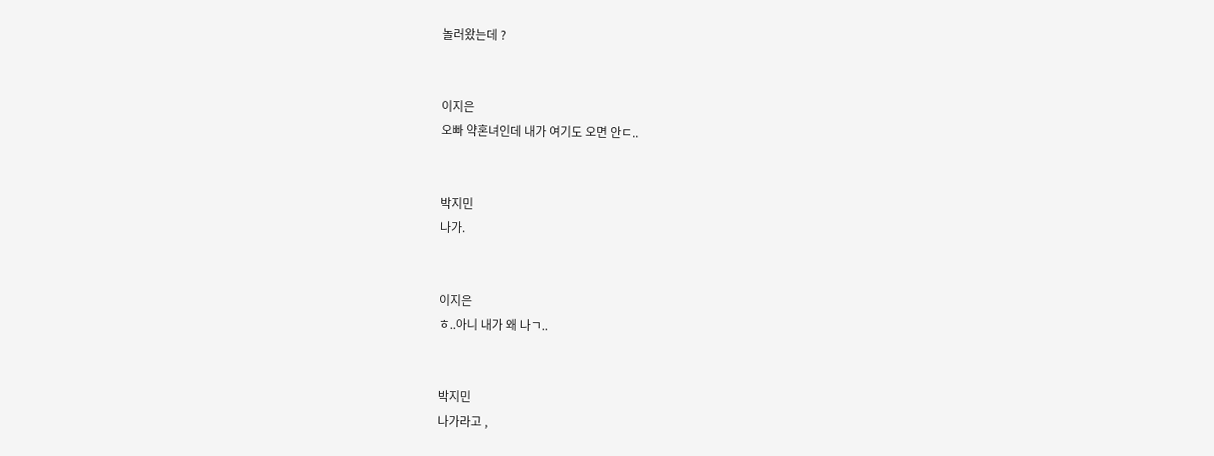놀러왔는데 ?


이지은
오빠 약혼녀인데 내가 여기도 오면 안ㄷ..


박지민
나가.


이지은
ㅎ..아니 내가 왜 나ㄱ..


박지민
나가라고 ,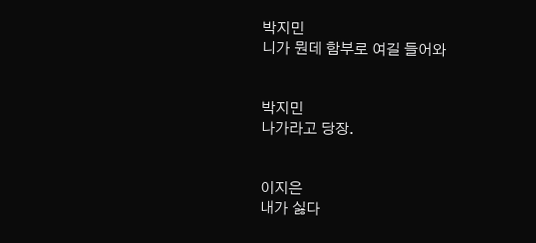박지민
니가 뭔데 함부로 여길 들어와


박지민
나가라고 당장.


이지은
내가 싫다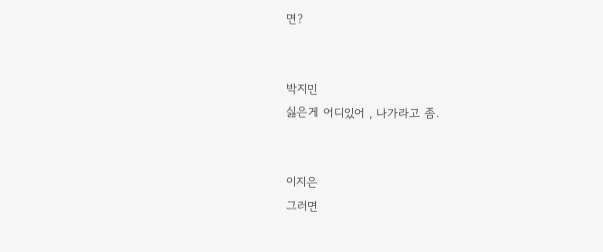면?


박지민
싫은게 어디있어 , 나가라고 좀.


이지은
그러면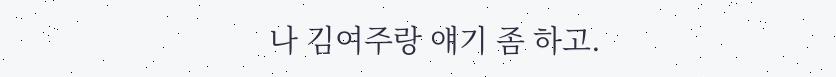나 김여주랑 얘기 좀 하고.